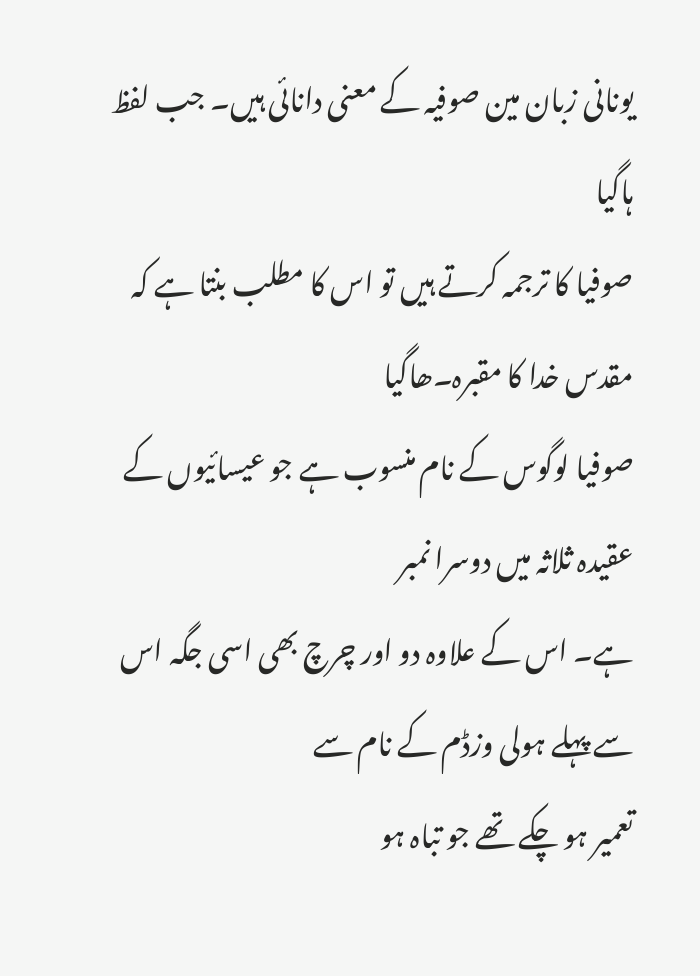یونانی زبان مین صوفیہ کے معنی دانائی ہیں۔ جب لفظ ہاگیا
صوفیا کا ترجمہ کرتے ہیں تو اس کا مطلب بنتا ہے کہ مقدس خدا کا مقبرہ۔ھاگیا
صوفیا لوگوس کے نام منسوب ہے جو عیسائیوں کے عقیدہ ثلاثہ میں دوسرا نمبر
ہے۔ اس کے علاوہ دو اور چرچ بھی اسی جگہ اس سے پہلے ہولی وزڈم کے نام سے
تعمیر ہو چکے تھے جو تباہ ہو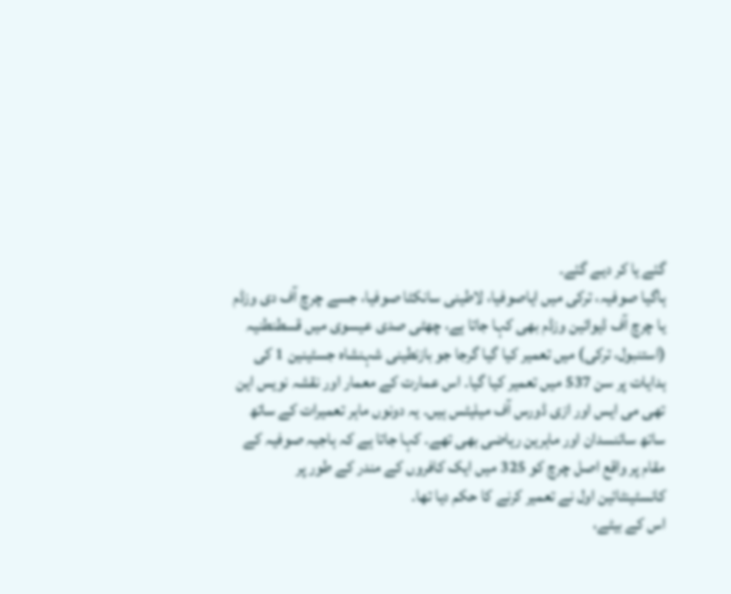گئے یا کر دیے گئے۔
ہاگیا صوفیہ، ترکی میں ایاصوفیا، لاطینی سانکٹا صوفیا، جسے چرچ آف دی وزڈم
یا چرچ آف ڈیوائین وزڈم بھی کہا جاتا ہے، چھٹی صدی عیسوی میں قسطنطنیہ
(استنبول، ترکی) میں تعمیر کیا گیا گرجا جو بازنطینی شہنشاہ جسٹینین 1 کی
ہدایات پر سن 537 میں تعمیر کیا گیا۔ اس عمارت کے معمار اور نقشہ نویس این
تھی می ایس اور ازی ڈورس آف میلیٹس ہیں۔ یہ دونوں ماہر تعمیرات کے ساتھ
ساتھ سائنسدان اور ماہرین ریاضی بھی تھے۔ کہا جاتا ہے کہ ہاجیہ صوفیہ کے
مقام پر واقع اصل چرچ کو 325 میں ایک کافروں کے مندر کے طور پر
کانسٹینٹائین اول نے تعمیر کرنے کا حکم دیا تھا۔
اس کے بیٹے،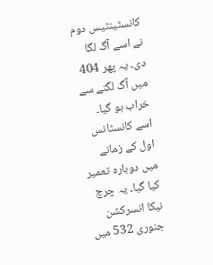کانسٹینٹیس دوم نے اسے آگ لگا دی۔ یہ پھر 404 میں آگ لگنے سے
خراب ہو گیا۔ اسے کانسٹانس اول کے زمانے میں دوبارہ تعمیر کیا گیا۔ یہ چرچ
نیکا انسرکشن جنوری 532 میں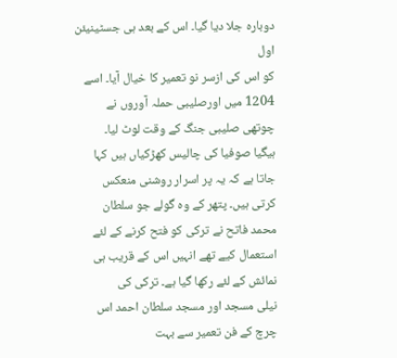دوبارہ جلا دیا گیا۔ اس کے بعد ہی جسٹینیئن اول
کو اس کی ازسر نو تعمیر کا خیال آیا۔ اسے 1204 میں اورصلیبی حملہ آوروں نے
چوتھی صلیبی جنگ کے وقت لوٹ لیا۔
ہیگیا صوفیا کی چالیس کھڑکیاں ہیں کہا جاتا ہے کہ یہ پر اسرار روشنی منعکس
کرتی ہیں۔ پتھر کے وہ گولے جو سلطان محمد فاتح نے ترکی کو فتح کرنے کے لئے
استعمال کیے تھے انہیں اس کے قریب ہی نمائش کے لئے رکھا گیا ہے۔ ترکی کی
نیلی مسجد اور مسجد سلطان احمد اس چرچ کے فن تعمیر سے بہت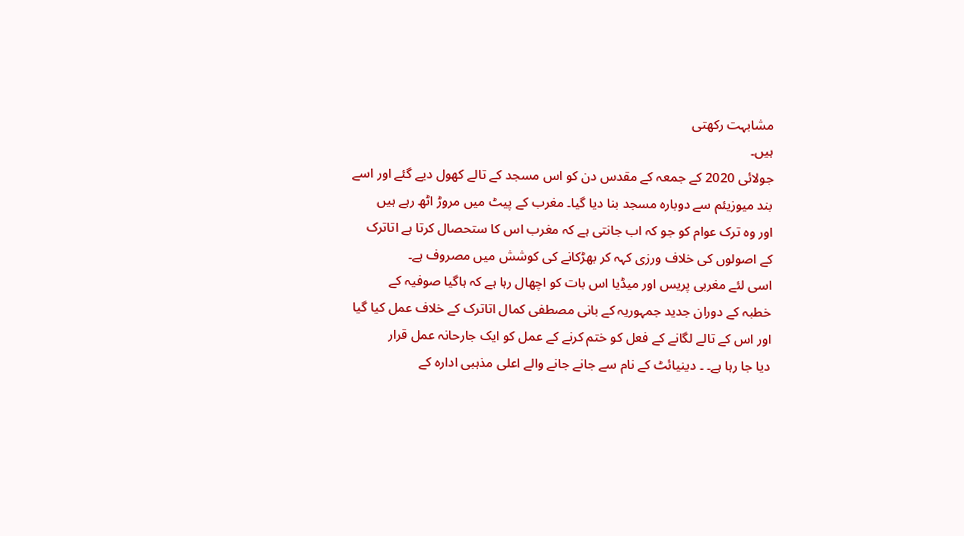مشابہت رکھتی
ہیں۔
جولائی 2020 کے جمعہ کے مقدس دن کو اس مسجد کے تالے کھول دیے گئے اور اسے
بند میوزیئم سے دوبارہ مسجد بنا دیا گیا۔ مغرب کے پیٹ میں مروڑ اٹھ رہے ہیں
اور وہ ترک عوام کو جو کہ اب جانتی ہے کہ مغرب اس کا ستحصال کرتا ہے اتاترک
کے اصولوں کی خلاف ورزی کہہ کر بھڑکانے کی کوشش میں مصروف ہے۔
اسی لئے مغربی پریس اور میڈیا اس بات کو اچھال رہا ہے کہ ہاگیا صوفیہ کے
خطبہ کے دوران جدید جمہوریہ کے بانی مصطفی کمال اتاترک کے خلاف عمل کیا گیا
اور اس کے تالے لگانے کے فعل کو ختم کرنے کے عمل کو ایک جارحانہ عمل قرار
دیا جا رہا ہے۔ ۔ دینیائٹ کے نام سے جانے جانے والے اعلی مذہبی ادارہ کے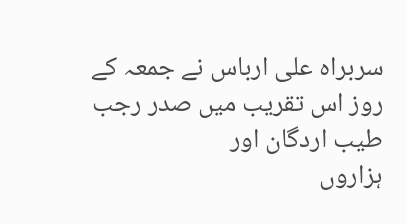سربراہ علی ارباس نے جمعہ کے روز اس تقریب میں صدر رجب طیب اردگان اور
ہزاروں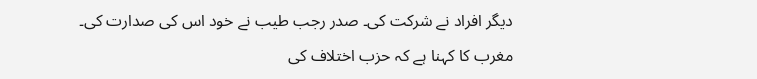دیگر افراد نے شرکت کی۔ صدر رجب طیب نے خود اس کی صدارت کی۔
مغرب کا کہنا ہے کہ حزب اختلاف کی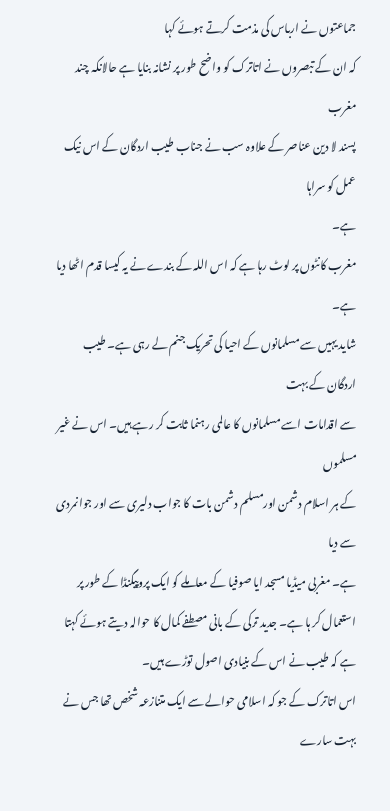جماعتوں نے ارباس کی مذمت کرتے ہوئے کہا
کہ ان کے تبصروں نے اتاترک کو واضح طور پر نشانہ بنایا ہے حالانکہ چند مغرب
پسند لا دین عناصر کے علاوہ سب نے جناب طیب اردگان کے اس نیک عمل کو سراہا
ہے۔
مغرب کانٹوں پر لوٹ رہا ہے کہ اس اللہ کے بندے نے یہ کیسا قدم اٹھا دیا ہے۔
شاید یہیں سے مسلمانوں کے احیا کی تحریک جنم لے رہی ہے۔ طیب اردگان کے بہت
سے اقدامات اسے مسلمانوں کا عالمی رہنما ثابت کر رہے ہیں۔ اس نے غیر مسلموں
کے ہر اسلام دشمن اورمسلم دشمن بات کا جواب دلیری سے اور جوانمردی سے دیا
ہے۔ مغربی میڈیا مسجد ایا صوفیا کے معاملے کو ایک پروپیگنڈا کے طور پر
استعمال کر ہا ہے۔ جدید ترکی کے بانی مصطفے کمال کا حوالہ دیتے ہوئے کہتا
ہے کہ طیب نے اس کے بنیادی اصول توڑے ہیں۔
اس اتاترک کے جو کہ اسلامی حوالے سے ایک متنازعہ شخص تھا جس نے بہت سارے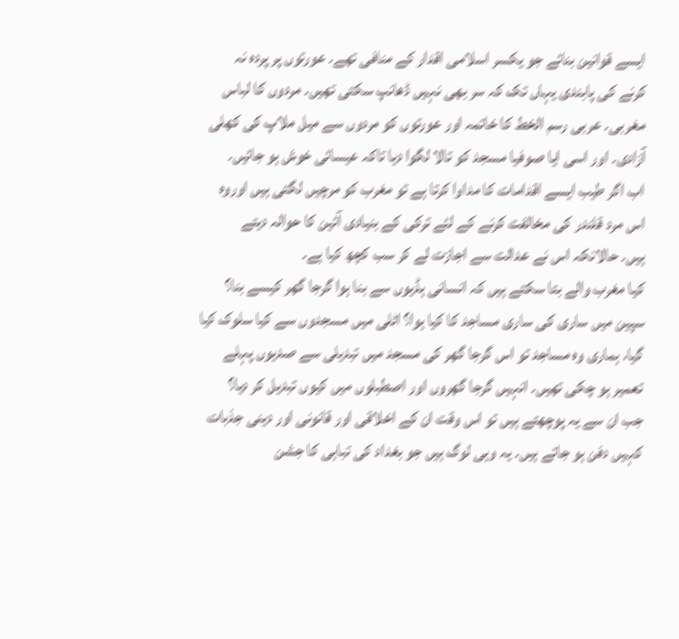ایسے قوانین بنائے جو یکسر اسلامی اقدار کے منافی تھے۔ عورتوں پر پردہ نہ
کرنے کی پابندی یہاں تک کہ سر بھی نہیں ڈھانپ سکتی تھیں۔ مردوں کا لباس
مغربی۔ عربی رسم الخط کا خاتمہ اور عورتوں کو مردوں سے میل ملاپ کی کھلی
آزادی۔ اور اسی ایا صوفیا مسجد کو تالا لگوا دیا تاکہ عیسائی خوش ہو جائیں۔
اب اگر طیب ایسے اقدامات کا مداوا کرتا ہے تو مغرب کو مرچیں لگتی ہیں اوروہ
اس مرد قلندر کی مخالفت کرنے کے لئے ترکی کے بنیادی آئین کا حوالہ دیتے
ہیں۔ حالانکہ اس نے عدالت سے اجازت لے کر سب کچھ کیا ہے۔
کیا مغرب والے بتا سکتے ہیں کہ انسانی ہڈیوں سے بنا ہوا گرجا گھر کیسے بنا؟
سپین میں ساری کی ساری مساجد کا کیا ہوا؟ اٹلی میں مسجدوں سے کیا سلوک کیا
گیا، ہماری وہ مساجد تو اس گرجا گھر کی مسجد میں تبدیلی سے صدیوں پہلے
تعمیر ہو چکی تھیں۔ انہیں گرجا گھروں اور اصطبلوں میں کیوں تبدیل کر دیا؟
جب ان سے یہ پوچھتے ہیں تو اس وقت ان کے اخلاقی اور قانونی اور دینی جذبات
کہیں دفن ہو جاتے ہیں۔ یہ وہی لوگ ہیں جو بغداد کی تباہی کا جشن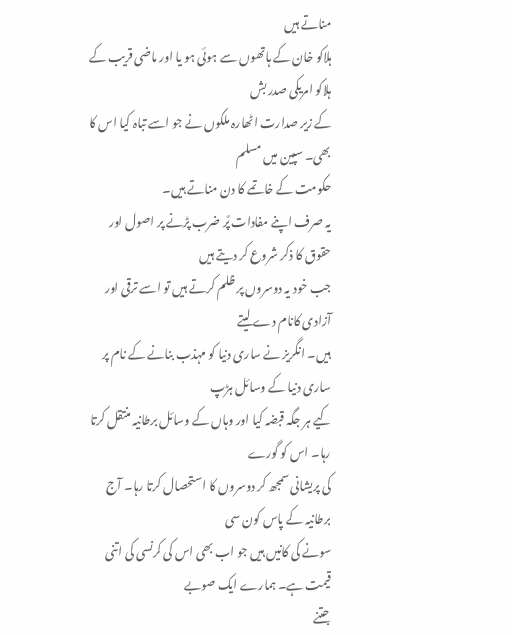مناتے ہیں
ہلاکو خان کے ہاتھوں سے ہوئی ہو یا اور ماضی قریب کے ہلاکو امریکی صدر بش
کے زیر صدارت اٹھارہ ملکوں نے جو اسے تباہ کیا اس کا بھی۔ سپین میں مسلم
حکومت کے خاتمے کا دن مناتے ہیں۔
یہ صرف اپنے مفادات پٌر ضرب پڑنے پر اصول اور حقوق کا ذکر شروع کر دیتے ہیں
جب خود یہ دوسروں پر ظلم کرتے ہیں تو اسے ترقی اور آزادی کانام دے لیتے
ہیں۔ انگریز نے ساری دنیا کو مہذب بنانے کے نام پر ساری دنیا کے وسائل ہڑپ
کیے ہر جگہ قبضہ کیا اور وہاں کے وسائل برطانیہ منتقل کرتا رہا۔ اس کو گورے
کی پریشانی سمجھ کر دوسروں کا استحصال کرتا رہا۔ آج برطانیہ کے پاس کون سی
سونے کی کانیں ہیں جو اب بھی اس کی کرنسی کی اتنی قیمت ہے۔ ہمارے ایک صوبے
جتنے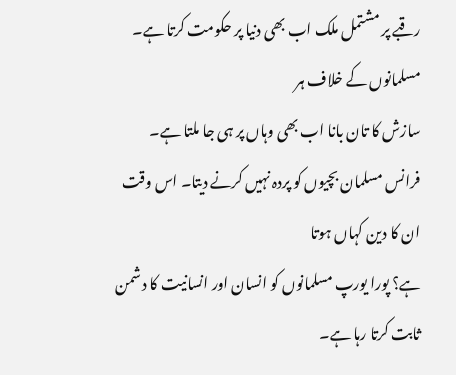رقبے پر مشتمل ملک اب بھی دنیا پر حکومت کرتا ہے۔ مسلمانوں کے خلاف ہر
سازش کا تان بانا اب بھی وہاں پر ہی جا ملتا ہے۔
فرانس مسلمان بچیوں کو پردہ نہیں کرنے دیتا۔ اس وقت ان کا دین کہاں ہوتا
ہے؟ پورا یورپ مسلمانوں کو انسان اور انسانیت کا دشمن ثابت کرتا رہا ہے۔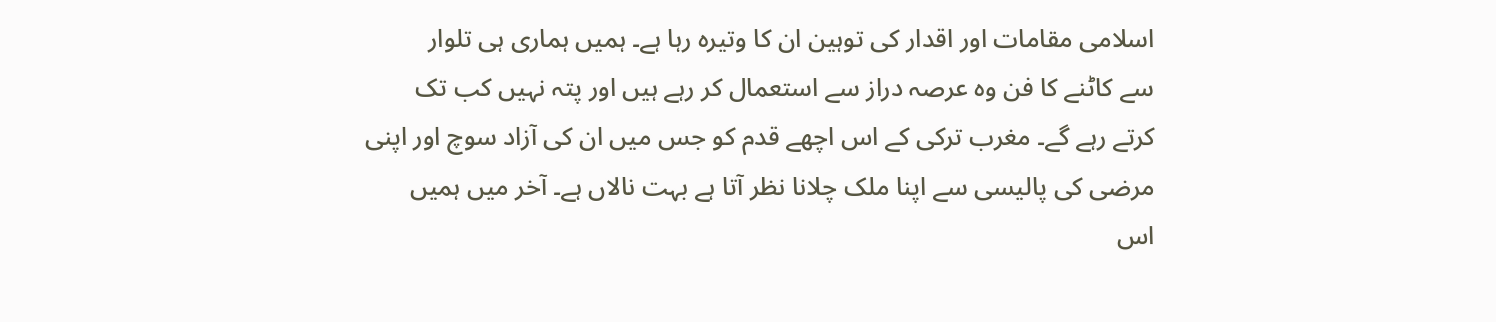اسلامی مقامات اور اقدار کی توہین ان کا وتیرہ رہا ہے۔ ہمیں ہماری ہی تلوار
سے کاٹنے کا فن وہ عرصہ دراز سے استعمال کر رہے ہیں اور پتہ نہیں کب تک
کرتے رہے گے۔ مغرب ترکی کے اس اچھے قدم کو جس میں ان کی آزاد سوچ اور اپنی
مرضی کی پالیسی سے اپنا ملک چلانا نظر آتا ہے بہت نالاں ہے۔ آخر میں ہمیں
اس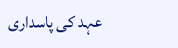عہد کی پاسداری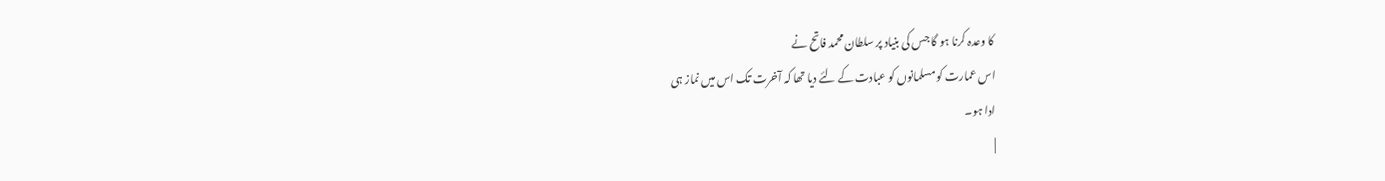کا وعدہ کرنا ہو گا جس کی بنیاد پر سلطان محمد فاتح نے
اس عمارت کو مسلمانوں کو عبادت کے لئے دیا تھا کہ آخرت تک اس میں نماز ہی
ادا ہو۔
|